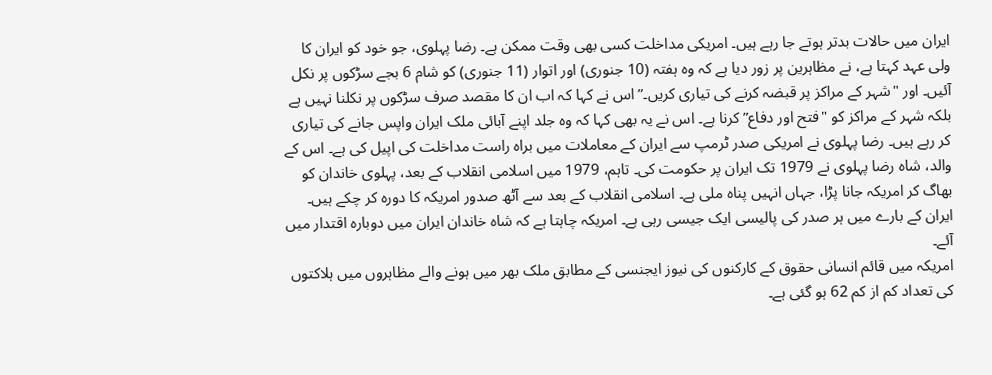ایران میں حالات بدتر ہوتے جا رہے ہیں۔ امریکی مداخلت کسی بھی وقت ممکن ہے۔ رضا پہلوی، جو خود کو ایران کا ولی عہد کہتا ہے، نے مظاہرین پر زور دیا ہے کہ وہ ہفتہ (10 جنوری) اور اتوار (11 جنوری) کو شام 6 بجے سڑکوں پر نکل آئیں۔ اور "شہر کے مراکز پر قبضہ کرنے کی تیاری کریں۔” اس نے کہا کہ اب ان کا مقصد صرف سڑکوں پر نکلنا نہیں ہے بلکہ شہر کے مراکز کو "فتح اور دفاع” کرنا ہے۔ اس نے یہ بھی کہا کہ وہ جلد اپنے آبائی ملک ایران واپس جانے کی تیاری کر رہے ہیں۔ رضا پہلوی نے امریکی صدر ٹرمپ سے ایران کے معاملات میں براہ راست مداخلت کی اپیل کی ہے۔ اس کے والد، شاہ رضا پہلوی نے 1979 تک ایران پر حکومت کی۔ تاہم، 1979 میں اسلامی انقلاب کے بعد، پہلوی خاندان کو بھاگ کر امریکہ جانا پڑا، جہاں انہیں پناہ ملی ہے۔ اسلامی انقلاب کے بعد سے آٹھ صدور امریکہ کا دورہ کر چکے ہیں۔ ایران کے بارے میں ہر صدر کی پالیسی ایک جیسی رہی ہے۔ امریکہ چاہتا ہے کہ شاہ خاندان ایران میں دوبارہ اقتدار میں آئے۔
امریکہ میں قائم انسانی حقوق کے کارکنوں کی نیوز ایجنسی کے مطابق ملک بھر میں ہونے والے مظاہروں میں ہلاکتوں کی تعداد کم از کم 62 ہو گئی ہے۔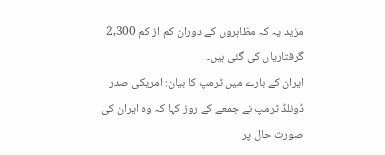مزید یہ کہ مظاہروں کے دوران کم از کم 2,300 گرفتاریاں کی گئی ہیں۔
ایران کے بارے میں ٹرمپ کا بیان: امریکی صدر ڈونلڈ ٹرمپ نے جمعے کے روز کہا کہ وہ ایران کی صورت حال پر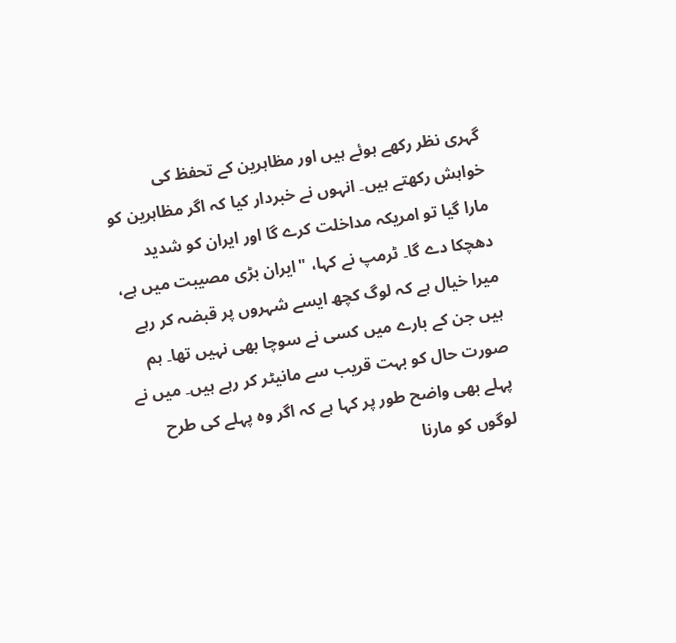گہری نظر رکھے ہوئے ہیں اور مظاہرین کے تحفظ کی خواہش رکھتے ہیں۔ انہوں نے خبردار کیا کہ اگر مظاہرین کو مارا گیا تو امریکہ مداخلت کرے گا اور ایران کو شدید دھچکا دے گا۔ ٹرمپ نے کہا، "ایران بڑی مصیبت میں ہے، میرا خیال ہے کہ لوگ کچھ ایسے شہروں پر قبضہ کر رہے ہیں جن کے بارے میں کسی نے سوچا بھی نہیں تھا۔ ہم صورت حال کو بہت قریب سے مانیٹر کر رہے ہیں۔ میں نے پہلے بھی واضح طور پر کہا ہے کہ اگر وہ پہلے کی طرح لوگوں کو مارنا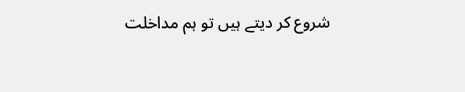شروع کر دیتے ہیں تو ہم مداخلت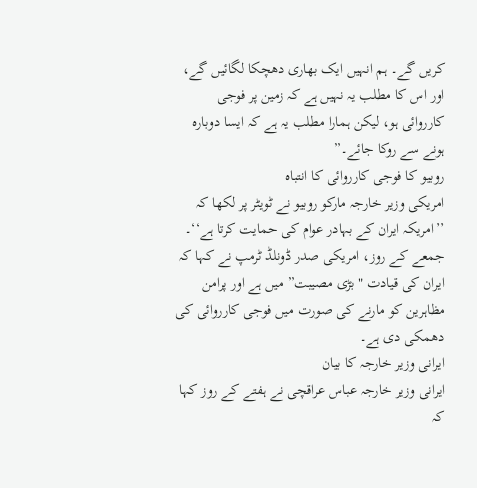کریں گے۔ ہم انہیں ایک بھاری دھچکا لگائیں گے، اور اس کا مطلب یہ نہیں ہے کہ زمین پر فوجی کارروائی ہو، لیکن ہمارا مطلب یہ ہے کہ ایسا دوبارہ ہونے سے روکا جائے۔”
روبیو کا فوجی کارروائی کا انتباہ
امریکی وزیر خارجہ مارکو روبیو نے ٹویٹر پر لکھا کہ ’’امریکہ ایران کے بہادر عوام کی حمایت کرتا ہے‘‘۔ جمعے کے روز، امریکی صدر ڈونلڈ ٹرمپ نے کہا کہ ایران کی قیادت "بڑی مصیبت” میں ہے اور پرامن مظاہرین کو مارنے کی صورت میں فوجی کارروائی کی دھمکی دی ہے۔
ایرانی وزیر خارجہ کا بیان
ایرانی وزیر خارجہ عباس عراقچی نے ہفتے کے روز کہا کہ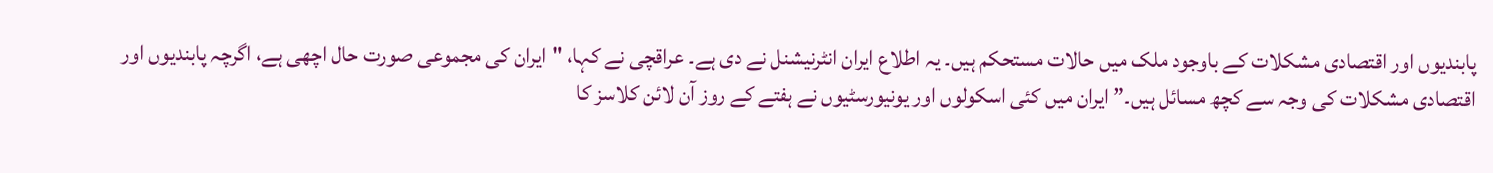پابندیوں اور اقتصادی مشکلات کے باوجود ملک میں حالات مستحکم ہیں۔ یہ اطلاع ایران انٹرنیشنل نے دی ہے۔ عراقچی نے کہا، "ایران کی مجموعی صورت حال اچھی ہے، اگرچہ پابندیوں اور اقتصادی مشکلات کی وجہ سے کچھ مسائل ہیں۔” ایران میں کئی اسکولوں اور یونیورسٹیوں نے ہفتے کے روز آن لائن کلاسز کا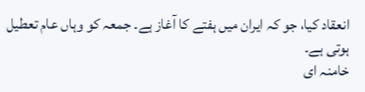انعقاد کیا، جو کہ ایران میں ہفتے کا آغاز ہے۔ جمعہ کو وہاں عام تعطیل ہوتی ہے۔
خامنہ ای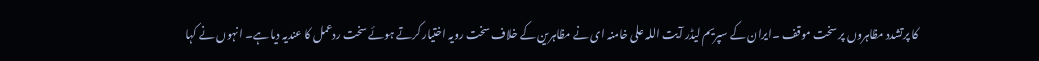کا پرتشدد مظاہروں پر سخت موقف ۔ایران کے سپریم لیڈر آیت اللہ علی خامنہ ای نے مظاہرین کے خلاف سخت رویہ اختیار کرتے ہوئے سخت ردعمل کا عندیہ دیا ہے۔ انہوں نے کہا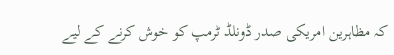کہ مظاہرین امریکی صدر ڈونلڈ ٹرمپ کو خوش کرنے کے لیے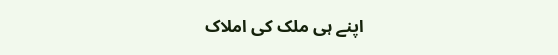اپنے ہی ملک کی املاک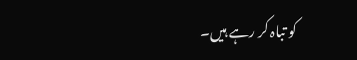کو تباہ کر رہے ہیں۔